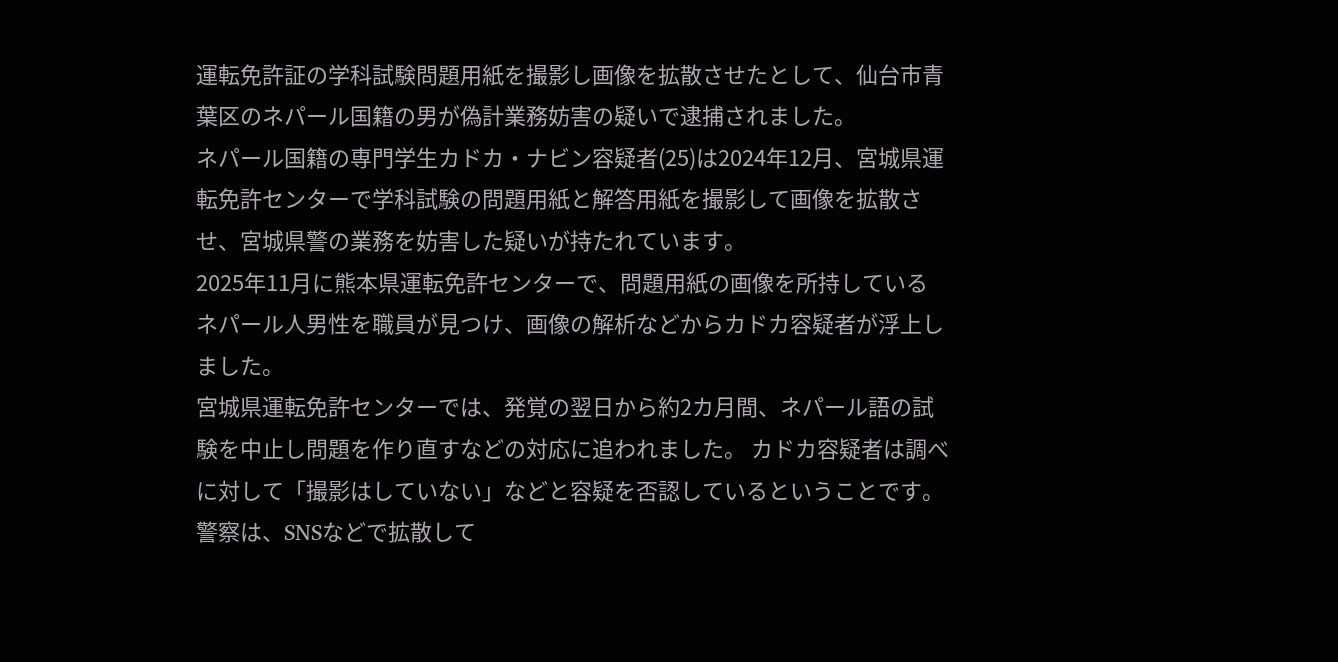運転免許証の学科試験問題用紙を撮影し画像を拡散させたとして、仙台市青葉区のネパール国籍の男が偽計業務妨害の疑いで逮捕されました。
ネパール国籍の専門学生カドカ・ナビン容疑者(25)は2024年12月、宮城県運転免許センターで学科試験の問題用紙と解答用紙を撮影して画像を拡散させ、宮城県警の業務を妨害した疑いが持たれています。
2025年11月に熊本県運転免許センターで、問題用紙の画像を所持しているネパール人男性を職員が見つけ、画像の解析などからカドカ容疑者が浮上しました。
宮城県運転免許センターでは、発覚の翌日から約2カ月間、ネパール語の試験を中止し問題を作り直すなどの対応に追われました。 カドカ容疑者は調べに対して「撮影はしていない」などと容疑を否認しているということです。
警察は、SNSなどで拡散して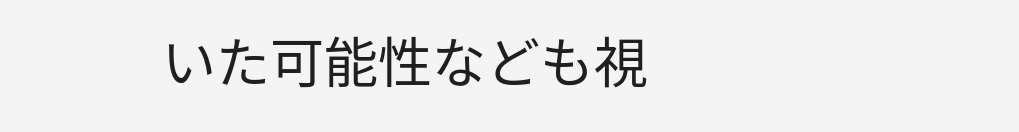いた可能性なども視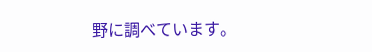野に調べています。